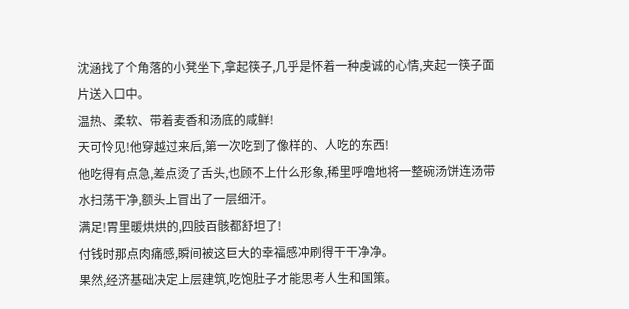沈涵找了个角落的小凳坐下,拿起筷子,几乎是怀着一种虔诚的心情,夹起一筷子面片送入口中。
温热、柔软、带着麦香和汤底的咸鲜!
天可怜见!他穿越过来后,第一次吃到了像样的、人吃的东西!
他吃得有点急,差点烫了舌头,也顾不上什么形象,稀里呼噜地将一整碗汤饼连汤带水扫荡干净,额头上冒出了一层细汗。
满足!胃里暖烘烘的,四肢百骸都舒坦了!
付钱时那点肉痛感,瞬间被这巨大的幸福感冲刷得干干净净。
果然,经济基础决定上层建筑,吃饱肚子才能思考人生和国策。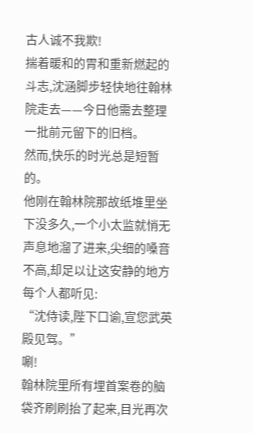古人诚不我欺!
揣着暖和的胃和重新燃起的斗志,沈涵脚步轻快地往翰林院走去——今日他需去整理一批前元留下的旧档。
然而,快乐的时光总是短暂的。
他刚在翰林院那故纸堆里坐下没多久,一个小太监就悄无声息地溜了进来,尖细的嗓音不高,却足以让这安静的地方每个人都听见:
“沈侍读,陛下口谕,宣您武英殿见驾。”
唰!
翰林院里所有埋首案卷的脑袋齐刷刷抬了起来,目光再次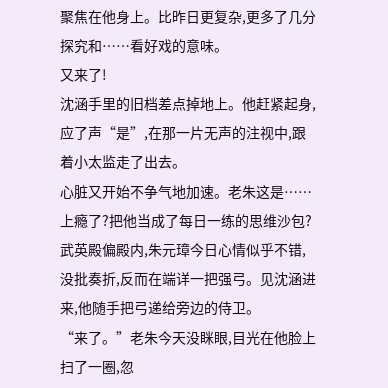聚焦在他身上。比昨日更复杂,更多了几分探究和……看好戏的意味。
又来了!
沈涵手里的旧档差点掉地上。他赶紧起身,应了声“是”,在那一片无声的注视中,跟着小太监走了出去。
心脏又开始不争气地加速。老朱这是……上瘾了?把他当成了每日一练的思维沙包?
武英殿偏殿内,朱元璋今日心情似乎不错,没批奏折,反而在端详一把强弓。见沈涵进来,他随手把弓递给旁边的侍卫。
“来了。”老朱今天没眯眼,目光在他脸上扫了一圈,忽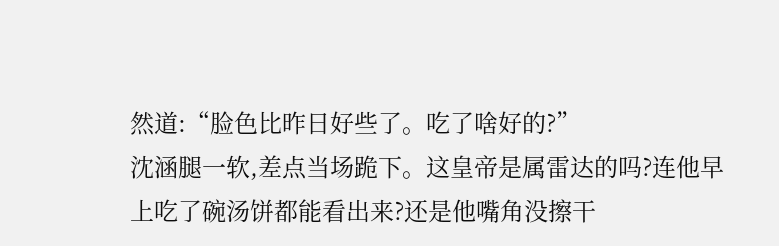然道:“脸色比昨日好些了。吃了啥好的?”
沈涵腿一软,差点当场跪下。这皇帝是属雷达的吗?连他早上吃了碗汤饼都能看出来?还是他嘴角没擦干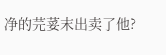净的芫荽末出卖了他?